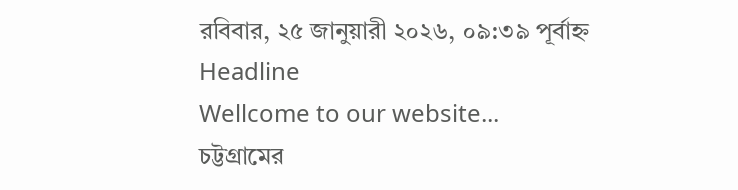রবিবার, ২৫ জানুয়ারী ২০২৬, ০৯:৩৯ পূর্বাহ্ন
Headline
Wellcome to our website...
চট্টগ্রামের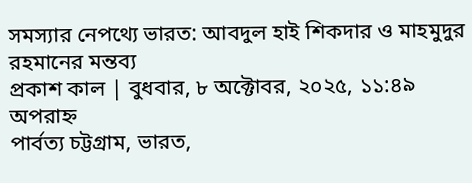সমস্যার নেপথ্যে ভারত: আবদুল হাই শিকদার ও মাহমুদুর রহমানের মন্তব্য
প্রকাশ কাল | বুধবার, ৮ অক্টোবর, ২০২৫, ১১:৪৯ অপরাহ্ন
পার্বত্য চট্টগ্রাম, ভারত,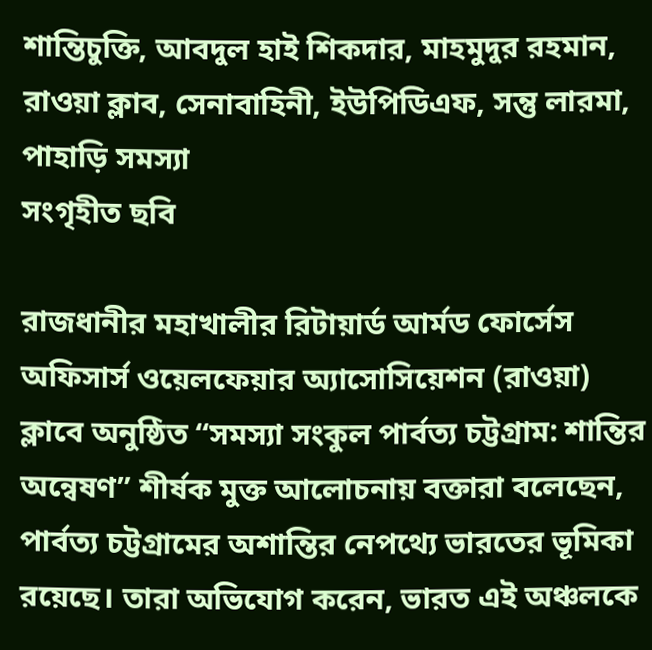শান্তিচুক্তি, আবদুল হাই শিকদার, মাহমুদুর রহমান, রাওয়া ক্লাব, সেনাবাহিনী, ইউপিডিএফ, সন্তু লারমা, পাহাড়ি সমস্যা
সংগৃহীত ছবি

রাজধানীর মহাখালীর রিটায়ার্ড আর্মড ফোর্সেস অফিসার্স ওয়েলফেয়ার অ্যাসোসিয়েশন (রাওয়া) ক্লাবে অনুষ্ঠিত “সমস্যা সংকুল পার্বত্য চট্টগ্রাম: শান্তির অন্বেষণ” শীর্ষক মুক্ত আলোচনায় বক্তারা বলেছেন, পার্বত্য চট্টগ্রামের অশান্তির নেপথ্যে ভারতের ভূমিকা রয়েছে। তারা অভিযোগ করেন, ভারত এই অঞ্চলকে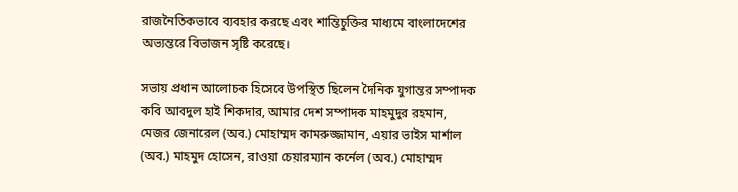রাজনৈতিকভাবে ব্যবহার করছে এবং শান্তিচুক্তির মাধ্যমে বাংলাদেশের অভ্যন্তরে বিভাজন সৃষ্টি করেছে।

সভায় প্রধান আলোচক হিসেবে উপস্থিত ছিলেন দৈনিক যুগান্তর সম্পাদক কবি আবদুল হাই শিকদার, আমার দেশ সম্পাদক মাহমুদুর রহমান, মেজর জেনারেল (অব.) মোহাম্মদ কামরুজ্জামান, এয়ার ভাইস মার্শাল (অব.) মাহমুদ হোসেন, রাওয়া চেয়ারম্যান কর্নেল (অব.) মোহাম্মদ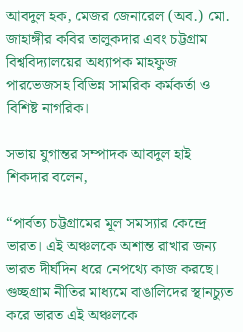আবদুল হক, মেজর জেনারেল (অব.) মো. জাহাঙ্গীর কবির তালুকদার এবং চট্টগ্রাম বিশ্ববিদ্যালয়ের অধ্যাপক মাহফুজ পারভেজসহ বিভিন্ন সামরিক কর্মকর্তা ও বিশিষ্ট নাগরিক।

সভায় যুগান্তর সম্পাদক আবদুল হাই শিকদার বলেন,

“পার্বত্য চট্টগ্রামের মূল সমস্যার কেন্দ্রে ভারত। এই অঞ্চলকে অশান্ত রাখার জন্য ভারত দীর্ঘদিন ধরে নেপথ্যে কাজ করছে। গুচ্ছগ্রাম নীতির মাধ্যমে বাঙালিদের স্থানচ্যুত করে ভারত এই অঞ্চলকে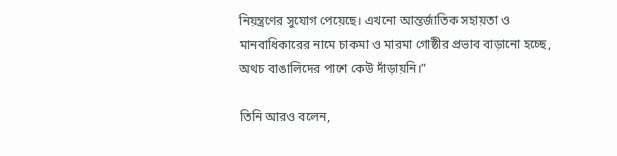নিয়ন্ত্রণের সুযোগ পেয়েছে। এখনো আন্তর্জাতিক সহায়তা ও মানবাধিকারের নামে চাকমা ও মারমা গোষ্ঠীর প্রভাব বাড়ানো হচ্ছে, অথচ বাঙালিদের পাশে কেউ দাঁড়ায়নি।”

তিনি আরও বলেন,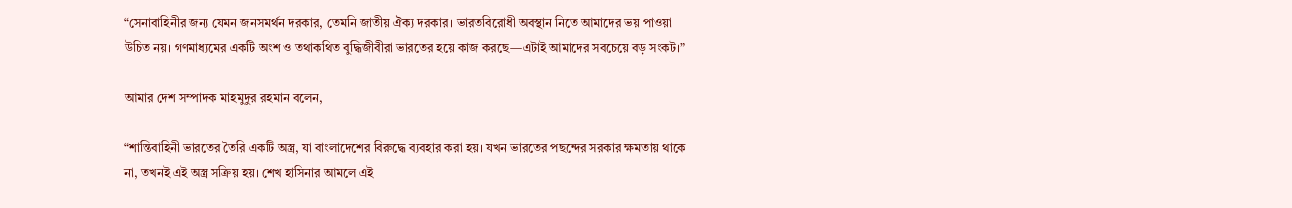“সেনাবাহিনীর জন্য যেমন জনসমর্থন দরকার, তেমনি জাতীয় ঐক্য দরকার। ভারতবিরোধী অবস্থান নিতে আমাদের ভয় পাওয়া উচিত নয়। গণমাধ্যমের একটি অংশ ও তথাকথিত বুদ্ধিজীবীরা ভারতের হয়ে কাজ করছে—এটাই আমাদের সবচেয়ে বড় সংকট।”

আমার দেশ সম্পাদক মাহমুদুর রহমান বলেন,

“শান্তিবাহিনী ভারতের তৈরি একটি অস্ত্র, যা বাংলাদেশের বিরুদ্ধে ব্যবহার করা হয়। যখন ভারতের পছন্দের সরকার ক্ষমতায় থাকে না, তখনই এই অস্ত্র সক্রিয় হয়। শেখ হাসিনার আমলে এই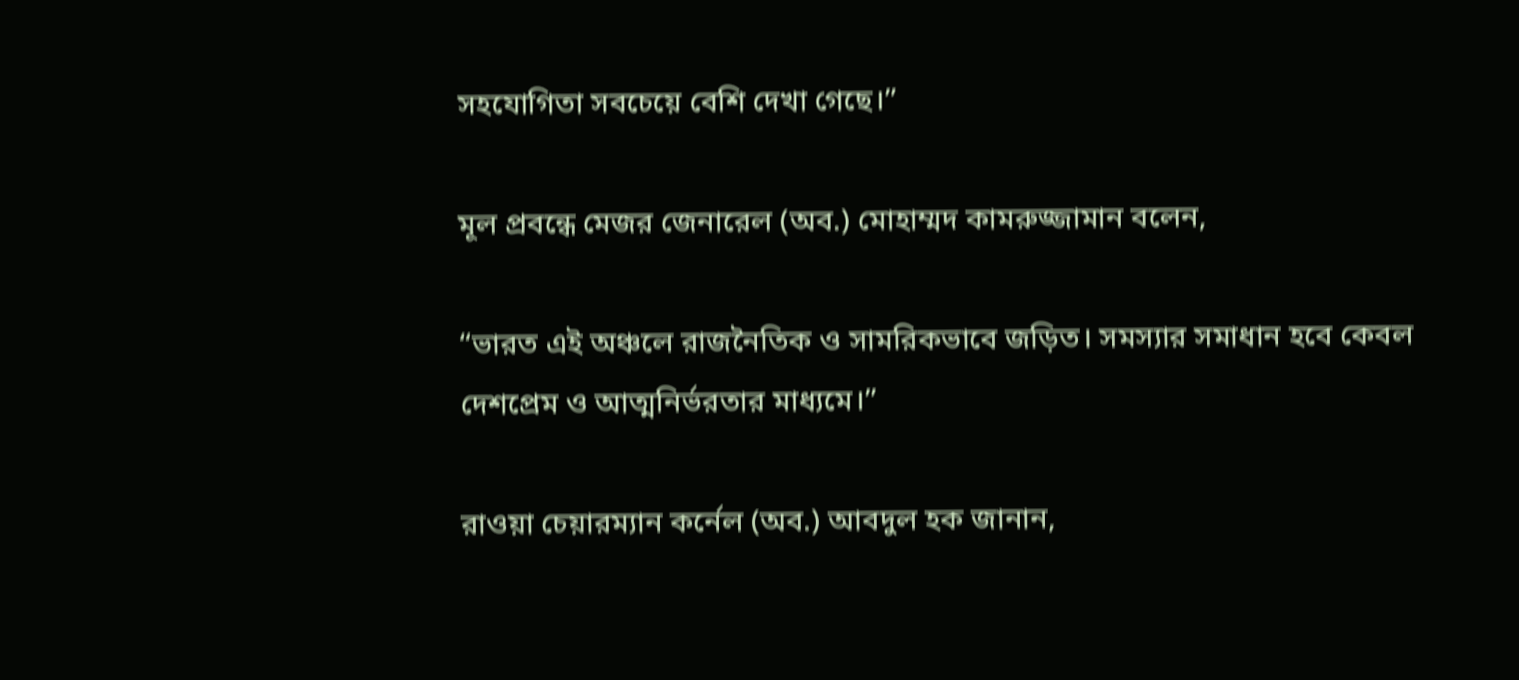সহযোগিতা সবচেয়ে বেশি দেখা গেছে।”

মূল প্রবন্ধে মেজর জেনারেল (অব.) মোহাম্মদ কামরুজ্জামান বলেন,

“ভারত এই অঞ্চলে রাজনৈতিক ও সামরিকভাবে জড়িত। সমস্যার সমাধান হবে কেবল দেশপ্রেম ও আত্মনির্ভরতার মাধ্যমে।”

রাওয়া চেয়ারম্যান কর্নেল (অব.) আবদুল হক জানান,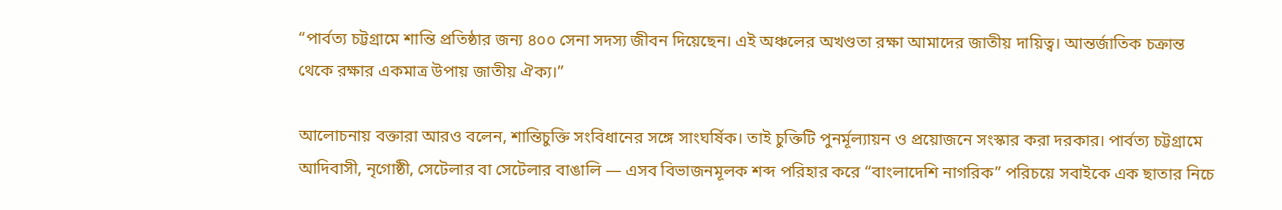“পার্বত্য চট্টগ্রামে শান্তি প্রতিষ্ঠার জন্য ৪০০ সেনা সদস্য জীবন দিয়েছেন। এই অঞ্চলের অখণ্ডতা রক্ষা আমাদের জাতীয় দায়িত্ব। আন্তর্জাতিক চক্রান্ত থেকে রক্ষার একমাত্র উপায় জাতীয় ঐক্য।”

আলোচনায় বক্তারা আরও বলেন, শান্তিচুক্তি সংবিধানের সঙ্গে সাংঘর্ষিক। তাই চুক্তিটি পুনর্মূল্যায়ন ও প্রয়োজনে সংস্কার করা দরকার। পার্বত্য চট্টগ্রামে আদিবাসী, নৃগোষ্ঠী, সেটেলার বা সেটেলার বাঙালি — এসব বিভাজনমূলক শব্দ পরিহার করে “বাংলাদেশি নাগরিক” পরিচয়ে সবাইকে এক ছাতার নিচে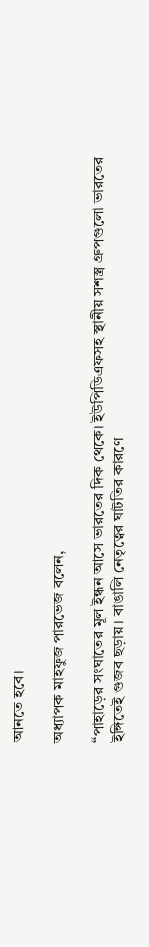আনতে হবে।

অধ্যাপক মাহফুজ পারভেজ বলেন,

“পাহাড়ের সংঘাতের মূল ইন্ধন আসে ভারতের দিক থেকে। ইউপিডিএফসহ স্থানীয় সশস্ত্র গ্রুপগুলো ভারতের ইঙ্গিতেই গুজব ছড়ায়। বাঙালি নেতৃত্বের ঘাটতির কারণে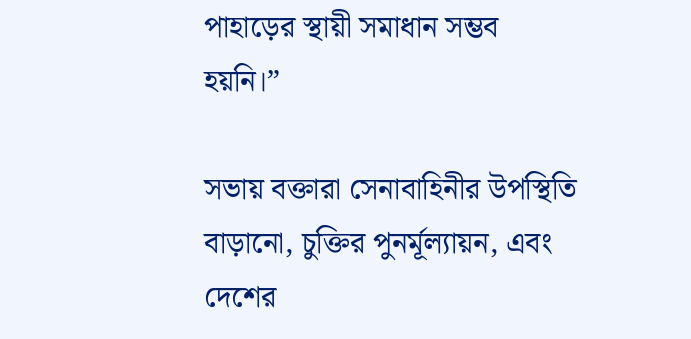পাহাড়ের স্থায়ী সমাধান সম্ভব হয়নি।”

সভায় বক্তারা সেনাবাহিনীর উপস্থিতি বাড়ানো, চুক্তির পুনর্মূল্যায়ন, এবং দেশের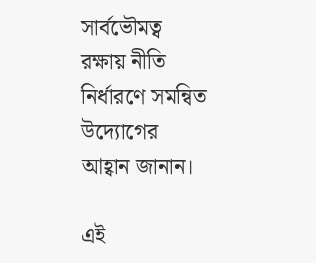সার্বভৌমত্ব রক্ষায় নীতি নির্ধারণে সমন্বিত উদ্যোগের আহ্বান জানান।

এই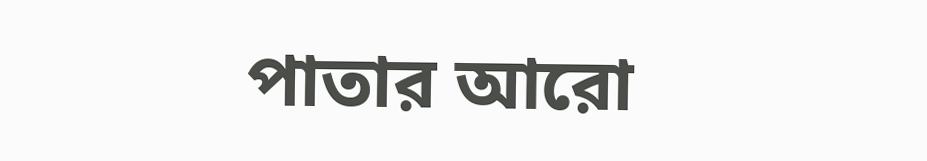পাতার আরো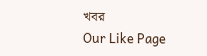খবর
Our Like Page